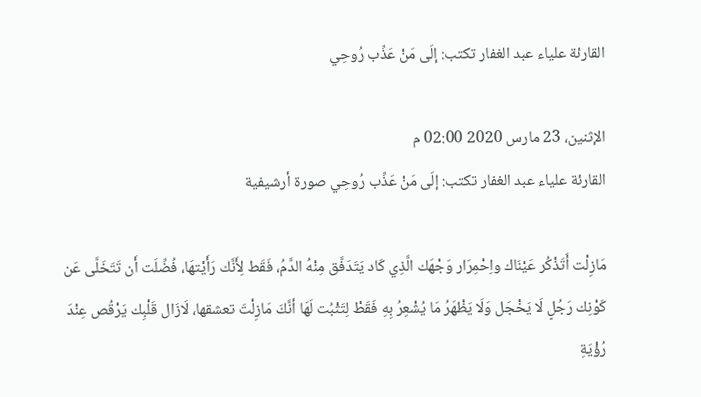القارئة علياء عبد الغفار تكتب: إلَى مَنْ عَذِّب رُوحِي

الإثنين، 23 مارس 2020 02:00 م
القارئة علياء عبد الغفار تكتب: إلَى مَنْ عَذِّب رُوحِي صورة أرشيفية

مَازِلْت أَتَذْكُر عَيْنَاك واِحْمِرَار وَجْهَك الَّذِي كَاد يَتَدَفَّق مِنْهُ الدَّمُ، فَقَط لِأَنَّك رَأَيْتهَا، فُضِّلَت أَن تَتَخَلَّى عَن كَوْنِك رَجُلٍ لَا يَخْجَل وَلَا يَظْهَرُ مَا يُشْعِرُ بِهِ فَقَطْ لِتَثْبُت لَهَا أنَّكَ مَازِلْتَ تعشقها، لَازَال قَلْبِك يَرْقُص عِنْدَ رُؤْيَةِ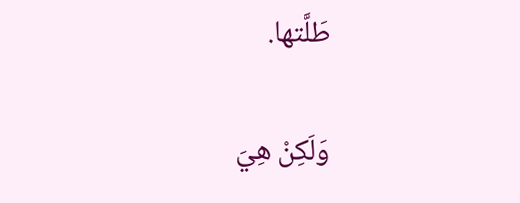طَلَّتها.

وَلَكِنْ هِيَ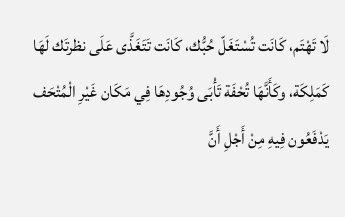لَا تَهْتَم، كَانَت تُسْتَغَلّ حُبُّك، كَانَت تَتَغَذَّى عَلَى نظرتَك لَهَا كَمَلِكَة، وكَأَنَّهَا تُحْفَة تَأْبَى وُجُودِهَا فِي مَكَان غَيْرِ الْمُتْحَف يَدْفَعُون فِيهِ مِنْ أَجْلِ أَنَّ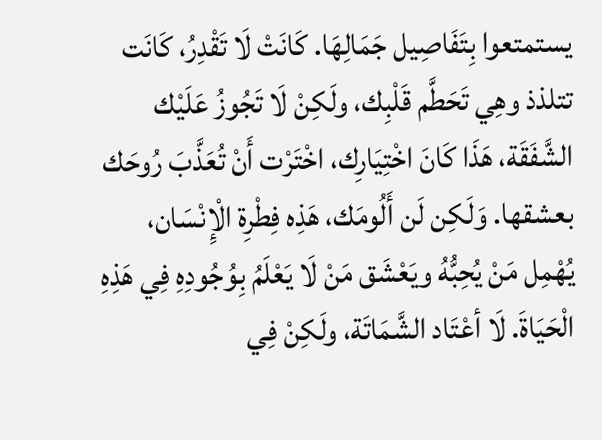يستمتعوا بِتَفَاصِيل جَمَالِهَا. كَانَتْ لَا تَقْدِرُ، كَانَت تتلذذ وهِي تَحَطَّم قَلْبِك، ولَكِنْ لَا تَجُوزُ عَلَيْك الشَّفَقَة، هَذَا كَانَ اخْتِيَارِك، اخْتَرْت أَنْ تُعَذَّبَ رُوحَك بعشقها. وَلَكِن لَن أَلُومَك، هَذِه فِطْرِة الْإِنْسَان، يُهْمِل مَنْ يُحِبُّهُ ويَعْشَق مَنْ لَا يَعْلَمُ بِوُجُودِهِ فِي هَذِهِ الْحَيَاةَ. لَا أعْتَاد الشَّمَاتَة، ولَكِنْ فِي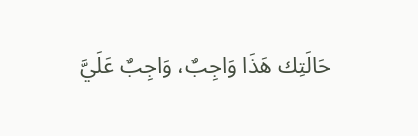حَالَتِك هَذَا وَاجِبٌ، وَاجِبٌ عَلَيَّ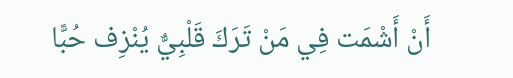أَنْ أَشْمَت فِي مَنْ تَرَكَ قَلْبِيٌّ يُنْزِف حُبًّا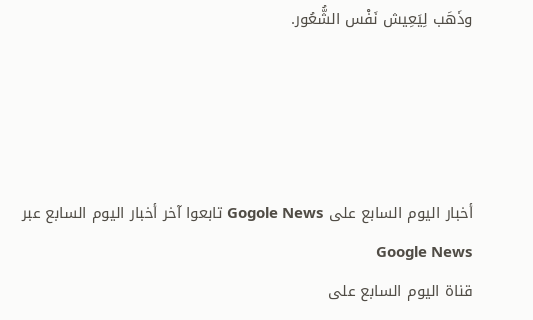وذَهَب لِيَعِيش نَفْس الشُّعُور.




أخبار اليوم السابع على Gogole News تابعوا آخر أخبار اليوم السابع عبر Google News
قناة اليوم السابع على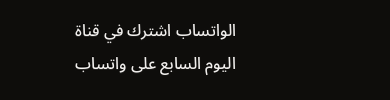الواتساب اشترك في قناة اليوم السابع على واتساب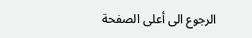الرجوع الى أعلى الصفحة